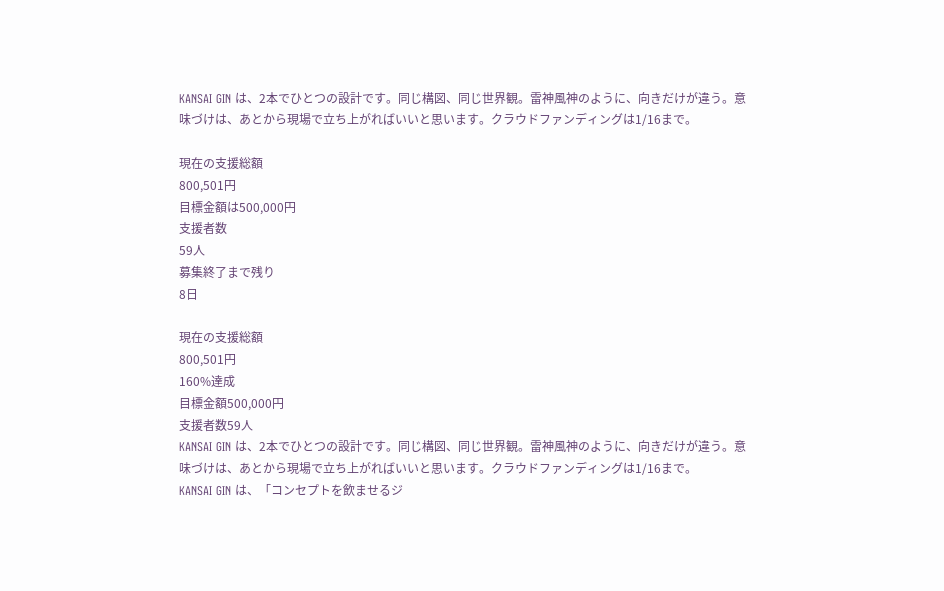KANSAI GIN は、2本でひとつの設計です。同じ構図、同じ世界観。雷神風神のように、向きだけが違う。意味づけは、あとから現場で立ち上がればいいと思います。クラウドファンディングは1/16まで。

現在の支援総額
800,501円
目標金額は500,000円
支援者数
59人
募集終了まで残り
8日

現在の支援総額
800,501円
160%達成
目標金額500,000円
支援者数59人
KANSAI GIN は、2本でひとつの設計です。同じ構図、同じ世界観。雷神風神のように、向きだけが違う。意味づけは、あとから現場で立ち上がればいいと思います。クラウドファンディングは1/16まで。
KANSAI GIN は、「コンセプトを飲ませるジ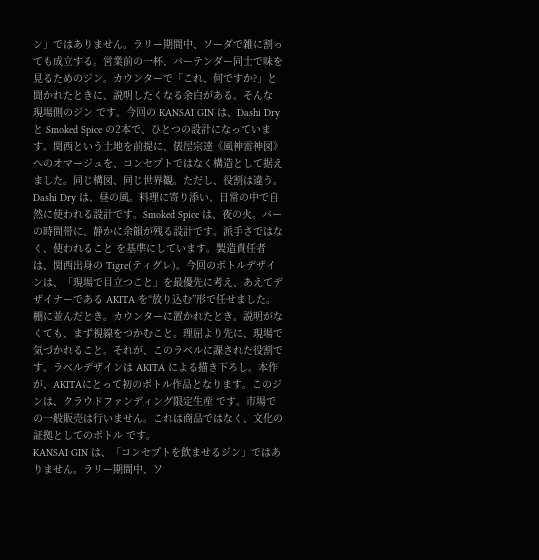ン」ではありません。ラリー期間中、ソーダで雑に割っても成立する。営業前の一杯、バーテンダー同士で味を見るためのジン。カウンターで「これ、何ですか?」と聞かれたときに、説明したくなる余白がある。そんな 現場側のジン です。今回の KANSAI GIN は、Dashi Dry と Smoked Spice の2本で、ひとつの設計になっています。関西という土地を前提に、俵屋宗達《風神雷神図》へのオマージュを、コンセプトではなく構造として据えました。同じ構図、同じ世界観。ただし、役割は違う。Dashi Dry は、昼の風。料理に寄り添い、日常の中で自然に使われる設計です。Smoked Spice は、夜の火。バーの時間帯に、静かに余韻が残る設計です。派手さではなく、使われること を基準にしています。製造責任者は、関西出身の Tigre(ティグレ)。今回のボトルデザインは、「現場で目立つこと」を最優先に考え、あえてデザイナーである AKITA を“放り込む”形で任せました。棚に並んだとき。カウンターに置かれたとき。説明がなくても、まず視線をつかむこと。理屈より先に、現場で気づかれること。それが、このラベルに課された役割です。ラベルデザインは AKITA による描き下ろし。本作が、AKITAにとって初のボトル作品となります。このジンは、クラウドファンディング限定生産 です。市場での一般販売は行いません。これは商品ではなく、文化の証拠としてのボトル です。
KANSAI GIN は、「コンセプトを飲ませるジン」ではありません。ラリー期間中、ソ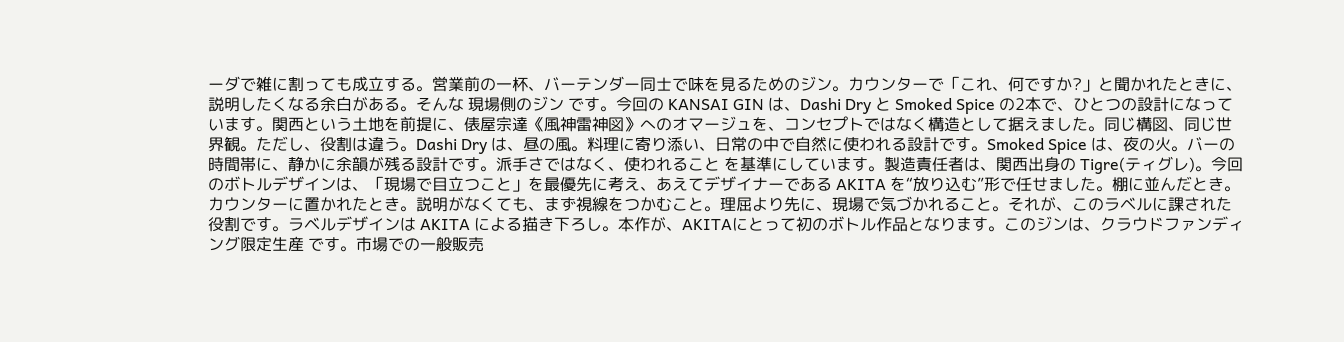ーダで雑に割っても成立する。営業前の一杯、バーテンダー同士で味を見るためのジン。カウンターで「これ、何ですか?」と聞かれたときに、説明したくなる余白がある。そんな 現場側のジン です。今回の KANSAI GIN は、Dashi Dry と Smoked Spice の2本で、ひとつの設計になっています。関西という土地を前提に、俵屋宗達《風神雷神図》へのオマージュを、コンセプトではなく構造として据えました。同じ構図、同じ世界観。ただし、役割は違う。Dashi Dry は、昼の風。料理に寄り添い、日常の中で自然に使われる設計です。Smoked Spice は、夜の火。バーの時間帯に、静かに余韻が残る設計です。派手さではなく、使われること を基準にしています。製造責任者は、関西出身の Tigre(ティグレ)。今回のボトルデザインは、「現場で目立つこと」を最優先に考え、あえてデザイナーである AKITA を“放り込む”形で任せました。棚に並んだとき。カウンターに置かれたとき。説明がなくても、まず視線をつかむこと。理屈より先に、現場で気づかれること。それが、このラベルに課された役割です。ラベルデザインは AKITA による描き下ろし。本作が、AKITAにとって初のボトル作品となります。このジンは、クラウドファンディング限定生産 です。市場での一般販売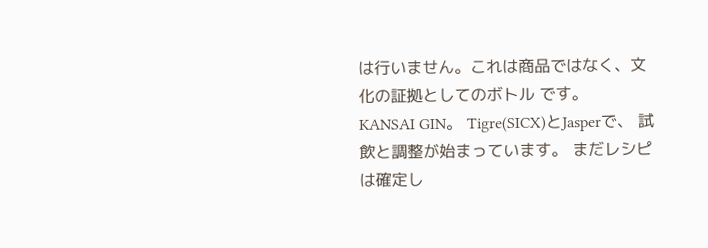は行いません。これは商品ではなく、文化の証拠としてのボトル です。
KANSAI GIN。 Tigre(SICX)とJasperで、 試飲と調整が始まっています。 まだレシピは確定し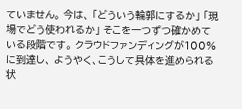ていません。 今は、 「どういう輪郭にするか」 「現場でどう使われるか」 そこを一つずつ確かめている段階です。 クラウドファンディングが100%に到達し、 ようやく、こうして具体を進められる状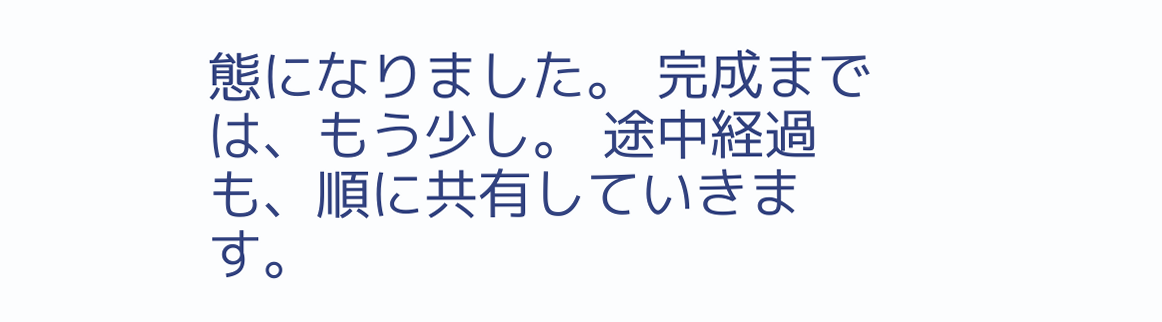態になりました。 完成までは、もう少し。 途中経過も、順に共有していきます。